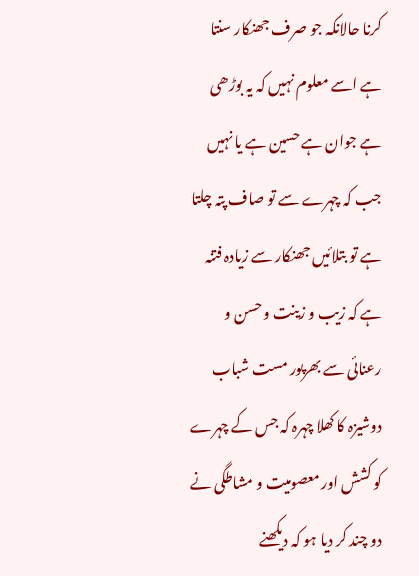کرنا حالانکہ جو صرف جھنکار سنتا ہے اسے معلوم نہیں کہ یہ بوڑھی ہے جوان ہے حسین ہے یا نہیں جب کہ چہرے سے تو صاف پتہ چلتا ہے تو بتلائیں جھنکار سے زیادہ فتنہ ہے کہ زیب و زینت و حسن و رعنائی سے بھرپور مست شباب دوشیزہ کا کھلا چہرہ کہ جس کے چہرے کو کشش اور معصومیت و مشاطگی نے دو چند کر دیا ہو کہ دیکھنے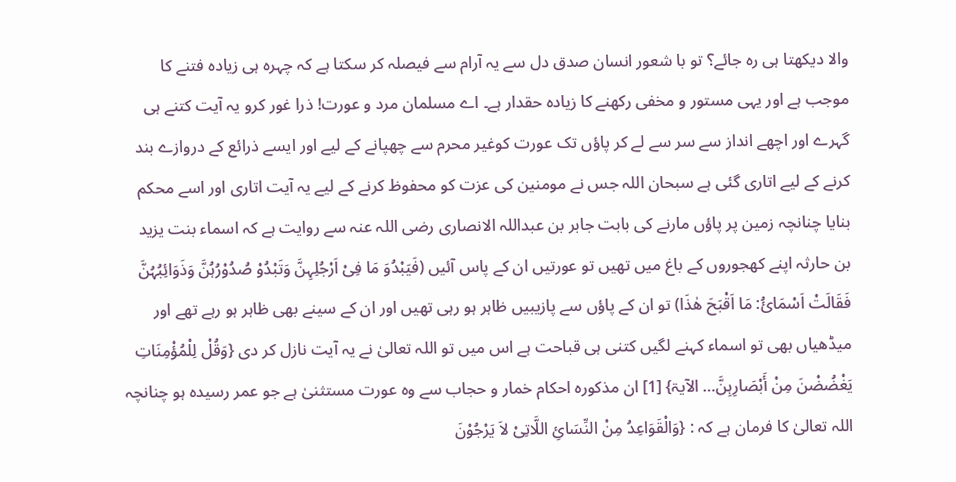والا دیکھتا ہی رہ جائے؟ تو با شعور انسان صدق دل سے یہ آرام سے فیصلہ کر سکتا ہے کہ چہرہ ہی زیادہ فتنے کا موجب ہے اور یہی مستور و مخفی رکھنے کا زیادہ حقدار ہے۔ اے مسلمان مرد و عورت! ذرا غور کرو یہ آیت کتنے ہی گہرے اور اچھے انداز سے سر سے لے کر پاؤں تک عورت کوغیر محرم سے چھپانے کے لیے اور ایسے ذرائع کے دروازے بند کرنے کے لیے اتاری گئی ہے سبحان اللہ جس نے مومنین کی عزت کو محفوظ کرنے کے لیے یہ آیت اتاری اور اسے محکم بنایا چنانچہ زمین پر پاؤں مارنے کی بابت جابر بن عبداللہ الانصاری رضی اللہ عنہ سے روایت ہے کہ اسماء بنت یزید بن حارثہ اپنے کھجوروں کے باغ میں تھیں تو عورتیں ان کے پاس آئیں (فَیَبْدُوَ مَا فِیْ اَرْجُلِہِنَّ وَتَبْدُوْ صُدُوْرُہُنَّ وَذَوَائِبُہُنَّ فَقَالَتْ اَسْمَائُ: مَا اَقْبَحَ ھٰذَا) تو ان کے پاؤں سے پازیبیں ظاہر ہو رہی تھیں اور ان کے سینے بھی ظاہر ہو رہے تھے اور میڈھیاں بھی تو اسماء کہنے لگیں کتنی ہی قباحت ہے اس میں تو اللہ تعالیٰ نے یہ آیت نازل کر دی {وَقُلْ لِلْمُؤْمِنَاتِ یَغْضُضْنَ مِنْ أَبْصَارِہِنَّ… الآیۃ} [1] ان مذکورہ احکام خمار و حجاب سے وہ عورت مستثنیٰ ہے جو عمر رسیدہ ہو چنانچہ اللہ تعالیٰ کا فرمان ہے کہ : {وَالْقَوَاعِدُ مِنْ النِّسَائِ اللَّاتِیْ لاَ یَرْجُوْنَ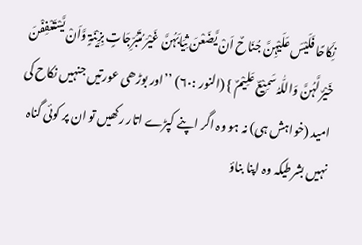نِکَاحًا فَلَیْسَ عَلَیْہِنَّ جُنَاحٌ اَنْ یَّضَعْنَ ثِیَابَہُنَّ غَیْرَ مُتَبَرِّجَاتٍ بِزِیْنَۃٍ وَّاَنْ یَّسْتَعْفِفْنَ خَیْرٌ لَّہُنَّ وَاللّٰہُ سَمِیْعٌ عَلِیْمٌ } (النور :۶۰) ’’اور بوڑھی عورتیں جنہیں نکاح کی امید (خواہش ہی) نہ ہو وہ اگر اپنے کپڑے اتار رکھیں تو ان پر کوئی گناہ نہیں بشرطیکہ وہ اپنا بناؤ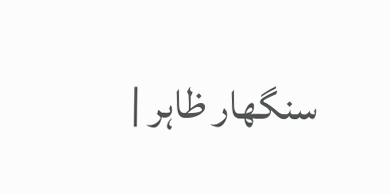سنگھار ظاہر |